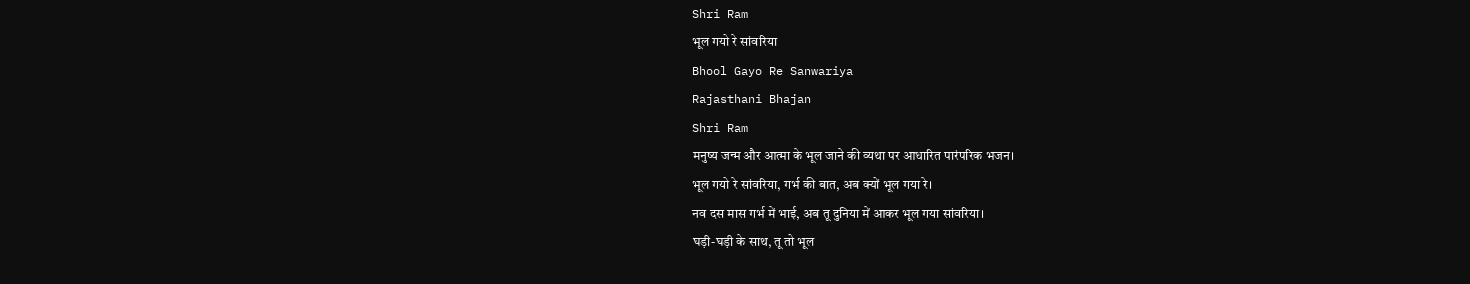Shri Ram
भूल गयो रे सांवरिया
Bhool Gayo Re Sanwariya
Rajasthani Bhajan
Shri Ram
मनुष्य जन्म और आत्मा के भूल जाने की व्यथा पर आधारित पारंपरिक भजन।
भूल गयो रे सांवरिया, गर्भ की बात, अब क्यों भूल गया रे।
नव दस मास गर्भ में भाई, अब तू दुनिया में आकर भूल गया सांवरिया।
घड़ी-घड़ी के साथ, तू तो भूल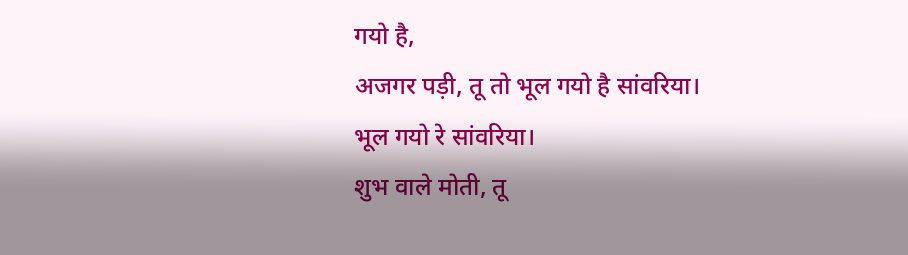गयो है,
अजगर पड़ी, तू तो भूल गयो है सांवरिया।
भूल गयो रे सांवरिया।
शुभ वाले मोती, तू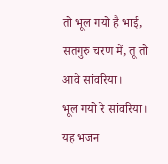तो भूल गयो है भाई,
सतगुरु चरण में, तू तो आवे सांवरिया।
भूल गयो रे सांवरिया।
यह भजन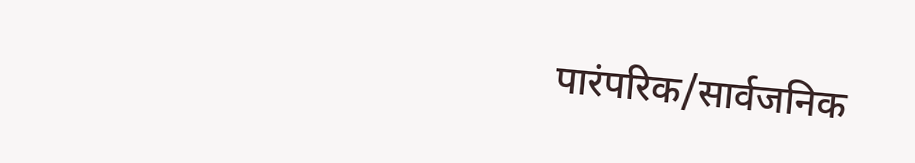पारंपरिक/सार्वजनिक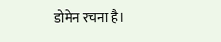डोमेन रचना है।